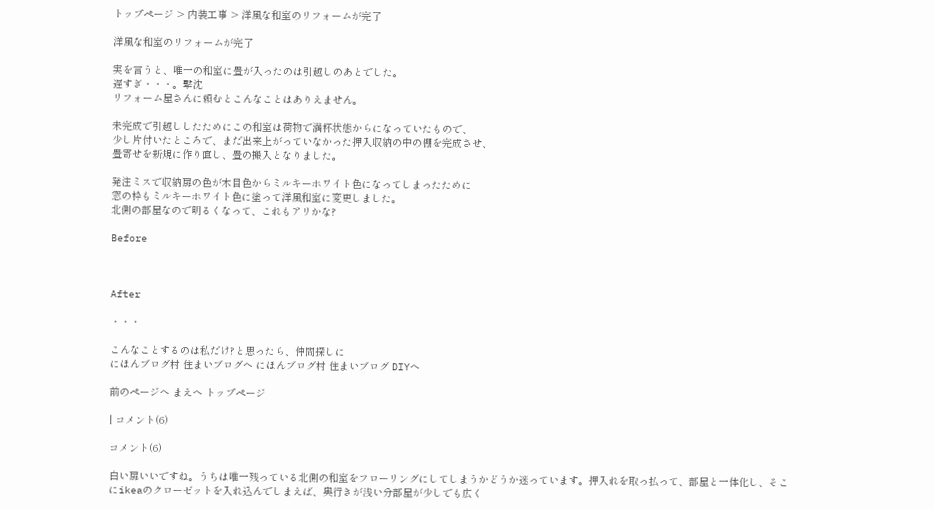トップページ > 内装工事 > 洋風な和室のリフォームが完了

洋風な和室のリフォームが完了

実を言うと、唯一の和室に畳が入ったのは引越しのあとでした。
遅すぎ・・・。撃沈
リフォーム屋さんに頼むとこんなことはありえません。

未完成で引越ししたためにこの和室は荷物で満杯状態からになっていたもので、
少し片付いたところで、まだ出来上がっていなかった押入収納の中の棚を完成させ、
畳寄せを新規に作り直し、畳の搬入となりました。

発注ミスで収納扉の色が木目色からミルキーホワイト色になってしまったために
窓の枠もミルキーホワイト色に塗って洋風和室に変更しました。
北側の部屋なので明るくなって、これもアリかな?

Before



After

・・・

こんなことするのは私だけ?と思ったら、仲間探しに
にほんブログ村 住まいブログへ にほんブログ村 住まいブログ DIYへ

前のページへ まえへ トップページ

| コメント(6)

コメント(6)

白い扉いいですね。うちは唯一残っている北側の和室をフローリングにしてしまうかどうか迷っています。押入れを取っ払って、部屋と一体化し、そこにikeaのクローゼットを入れ込んでしまえば、奥行きが浅い分部屋が少しでも広く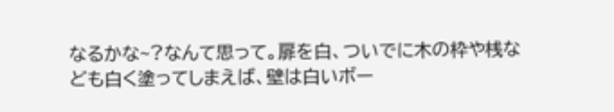なるかな~?なんて思って。扉を白、ついでに木の枠や桟なども白く塗ってしまえば、壁は白いボー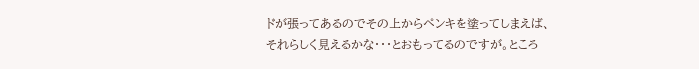ドが張ってあるのでその上からペンキを塗ってしまえば、それらしく見えるかな・・・とおもってるのですが。ところ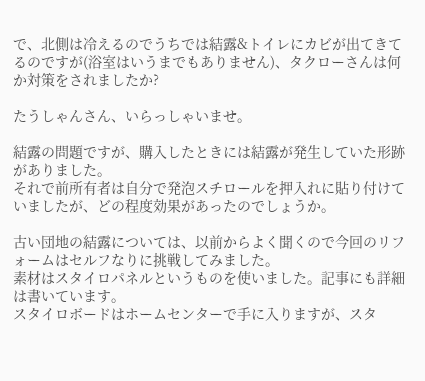で、北側は冷えるのでうちでは結露&トイレにカビが出てきてるのですが(浴室はいうまでもありません)、タクローさんは何か対策をされましたか?

たうしゃんさん、いらっしゃいませ。

結露の問題ですが、購入したときには結露が発生していた形跡がありました。
それで前所有者は自分で発泡スチロールを押入れに貼り付けていましたが、どの程度効果があったのでしょうか。

古い団地の結露については、以前からよく聞くので今回のリフォームはセルフなりに挑戦してみました。
素材はスタイロパネルというものを使いました。記事にも詳細は書いています。
スタイロボードはホームセンターで手に入りますが、スタ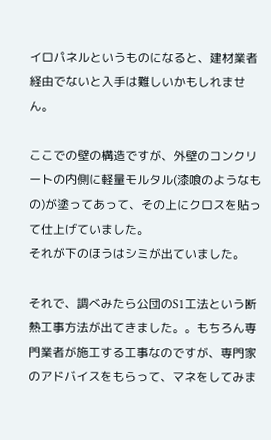イロパネルというものになると、建材業者経由でないと入手は難しいかもしれません。

ここでの壁の構造ですが、外壁のコンクリートの内側に軽量モルタル(漆喰のようなもの)が塗ってあって、その上にクロスを貼って仕上げていました。
それが下のほうはシミが出ていました。

それで、調べみたら公団のS1工法という断熱工事方法が出てきました。。もちろん専門業者が施工する工事なのですが、専門家のアドバイスをもらって、マネをしてみま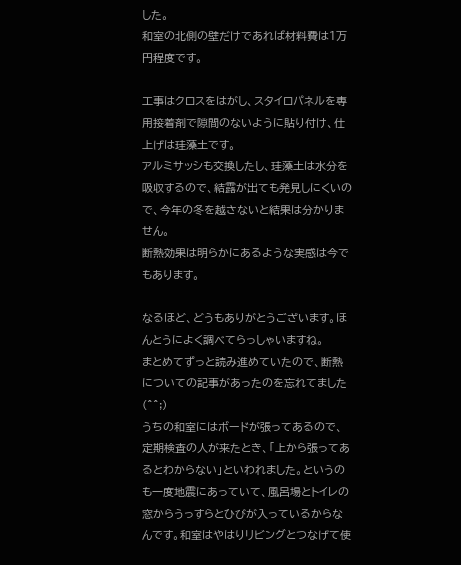した。
和室の北側の壁だけであれば材料費は1万円程度です。

工事はクロスをはがし、スタイロパネルを専用接着剤で隙間のないように貼り付け、仕上げは珪藻土です。
アルミサッシも交換したし、珪藻土は水分を吸収するので、結露が出ても発見しにくいので、今年の冬を越さないと結果は分かりません。
断熱効果は明らかにあるような実感は今でもあります。

なるほど、どうもありがとうございます。ほんとうによく調べてらっしゃいますね。
まとめてずっと読み進めていたので、断熱についての記事があったのを忘れてました(^^;)
うちの和室にはボードが張ってあるので、定期検査の人が来たとき、「上から張ってあるとわからない」といわれました。というのも一度地震にあっていて、風呂場とトイレの窓からうっすらとひびが入っているからなんです。和室はやはりリビングとつなげて使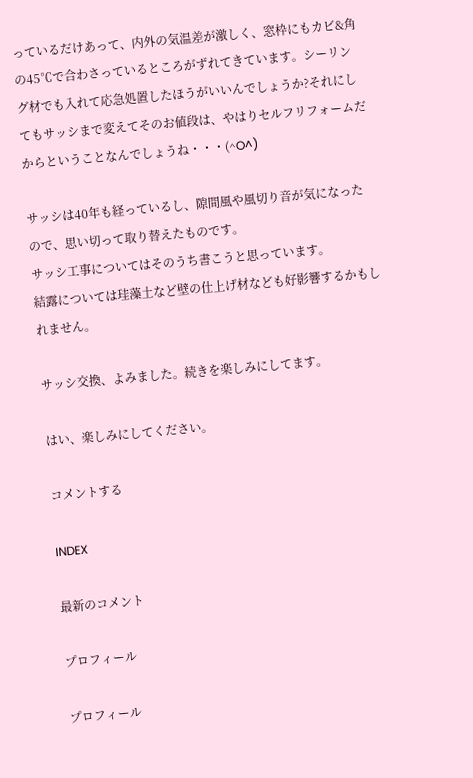っているだけあって、内外の気温差が激しく、窓枠にもカビ&角の45℃で合わさっているところがずれてきています。シーリング材でも入れて応急処置したほうがいいんでしょうか?それにしてもサッシまで変えてそのお値段は、やはりセルフリフォームだからということなんでしょうね・・・(^O^)

サッシは40年も経っているし、隙間風や風切り音が気になったので、思い切って取り替えたものです。
サッシ工事についてはそのうち書こうと思っています。
結露については珪藻土など壁の仕上げ材なども好影響するかもしれません。

サッシ交換、よみました。続きを楽しみにしてます。

はい、楽しみにしてください。

コメントする

INDEX

最新のコメント

プロフィール

プロフィール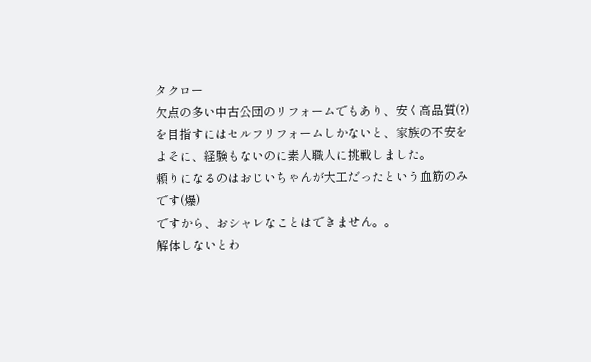タクロー
欠点の多い中古公団のリフォームでもあり、安く高品質(?)を目指すにはセルフリフォームしかないと、家族の不安をよそに、経験もないのに素人職人に挑戦しました。
頼りになるのはおじいちゃんが大工だったという血筋のみです(爆)
ですから、おシャレなことはできません。。
解体しないとわ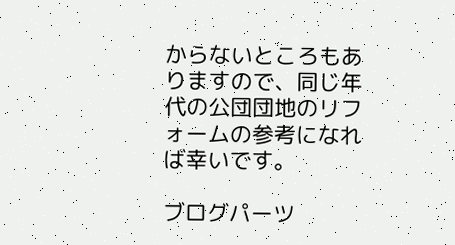からないところもありますので、同じ年代の公団団地のリフォームの参考になれば幸いです。

ブログパーツ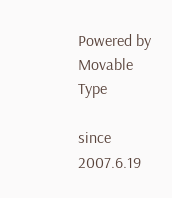Powered by Movable Type

since 2007.6.19